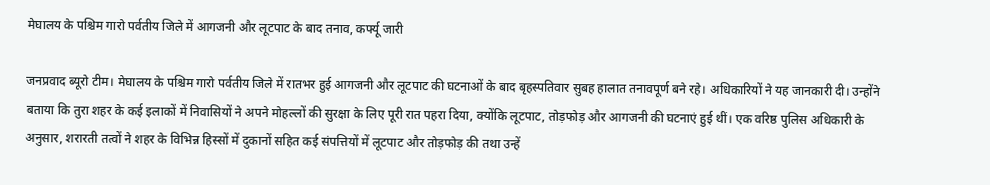मेघालय के पश्चिम गारो पर्वतीय जिले में आगजनी और लूटपाट के बाद तनाव, कर्फ्यू जारी

जनप्रवाद ब्यूरो टीम। मेघालय के पश्चिम गारो पर्वतीय जिले में रातभर हुई आगजनी और लूटपाट की घटनाओं के बाद बृहस्पतिवार सुबह हालात तनावपूर्ण बने रहे। अधिकारियों ने यह जानकारी दी। उन्होंने बताया कि तुरा शहर के कई इलाकों में निवासियों ने अपने मोहल्लों की सुरक्षा के लिए पूरी रात पहरा दिया, क्योंकि लूटपाट, तोड़फोड़ और आगजनी की घटनाएं हुई थीं। एक वरिष्ठ पुलिस अधिकारी के अनुसार, शरारती तत्वों ने शहर के विभिन्न हिस्सों में दुकानों सहित कई संपत्तियों में लूटपाट और तोड़फोड़ की तथा उन्हें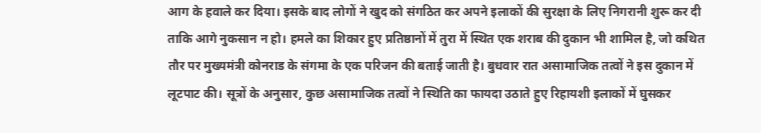आग के हवाले कर दिया। इसके बाद लोगों ने खुद को संगठित कर अपने इलाकों की सुरक्षा के लिए निगरानी शुरू कर दी ताकि आगे नुकसान न हो। हमले का शिकार हुए प्रतिष्ठानों में तुरा में स्थित एक शराब की दुकान भी शामिल है, जो कथित तौर पर मुख्यमंत्री कोनराड के संगमा के एक परिजन की बताई जाती है। बुधवार रात असामाजिक तत्वों ने इस दुकान में लूटपाट की। सूत्रों के अनुसार, कुछ असामाजिक तत्वों ने स्थिति का फायदा उठाते हुए रिहायशी इलाकों में घुसकर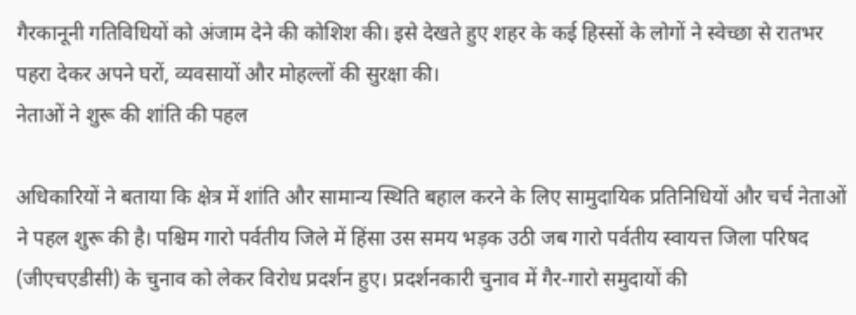गैरकानूनी गतिविधियों को अंजाम देने की कोशिश की। इसे देखते हुए शहर के कई हिस्सों के लोगों ने स्वेच्छा से रातभर पहरा देकर अपने घरों, व्यवसायों और मोहल्लों की सुरक्षा की।
नेताओं ने शुरू की शांति की पहल

अधिकारियों ने बताया कि क्षेत्र में शांति और सामान्य स्थिति बहाल करने के लिए सामुदायिक प्रतिनिधियों और चर्च नेताओं ने पहल शुरू की है। पश्चिम गारो पर्वतीय जिले में हिंसा उस समय भड़क उठी जब गारो पर्वतीय स्वायत्त जिला परिषद (जीएचएडीसी) के चुनाव को लेकर विरोध प्रदर्शन हुए। प्रदर्शनकारी चुनाव में गैर-गारो समुदायों की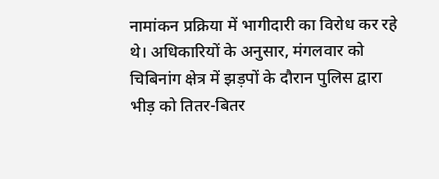नामांकन प्रक्रिया में भागीदारी का विरोध कर रहे थे। अधिकारियों के अनुसार, मंगलवार को चिबिनांग क्षेत्र में झड़पों के दौरान पुलिस द्वारा भीड़ को तितर-बितर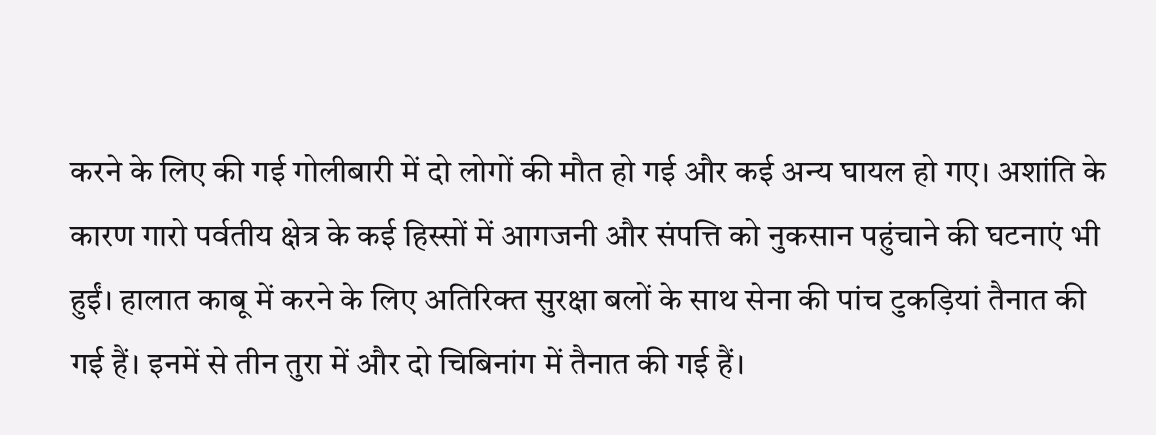करने के लिए की गई गोलीबारी में दो लोगों की मौत हो गई और कई अन्य घायल हो गए। अशांति के कारण गारो पर्वतीय क्षेत्र के कई हिस्सों में आगजनी और संपत्ति को नुकसान पहुंचाने की घटनाएं भी हुईं। हालात काबू में करने के लिए अतिरिक्त सुरक्षा बलों के साथ सेना की पांच टुकड़ियां तैनात की गई हैं। इनमें से तीन तुरा में और दो चिबिनांग में तैनात की गई हैं।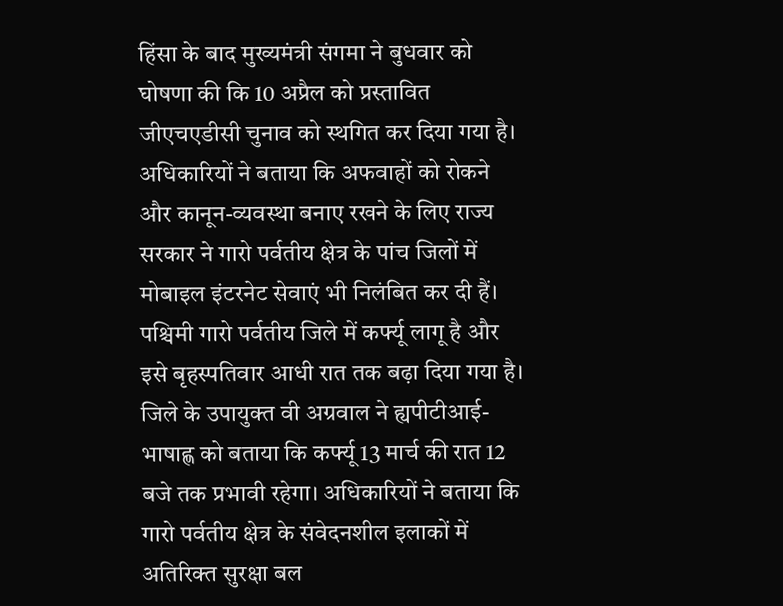हिंसा के बाद मुख्यमंत्री संगमा ने बुधवार को घोषणा की कि 10 अप्रैल को प्रस्तावित जीएचएडीसी चुनाव को स्थगित कर दिया गया है। अधिकारियों ने बताया कि अफवाहों को रोकने और कानून-व्यवस्था बनाए रखने के लिए राज्य सरकार ने गारो पर्वतीय क्षेत्र के पांच जिलों में मोबाइल इंटरनेट सेवाएं भी निलंबित कर दी हैं। पश्चिमी गारो पर्वतीय जिले में कर्फ्यू लागू है और इसे बृहस्पतिवार आधी रात तक बढ़ा दिया गया है। जिले के उपायुक्त वी अग्रवाल ने ह्यपीटीआई-भाषाह्ण को बताया कि कर्फ्यू 13 मार्च की रात 12 बजे तक प्रभावी रहेगा। अधिकारियों ने बताया कि गारो पर्वतीय क्षेत्र के संवेदनशील इलाकों में अतिरिक्त सुरक्षा बल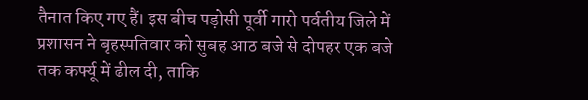तैनात किए गए हैं। इस बीच पड़ोसी पूर्वी गारो पर्वतीय जिले में प्रशासन ने बृहस्पतिवार को सुबह आठ बजे से दोपहर एक बजे तक कर्फ्यू में ढील दी, ताकि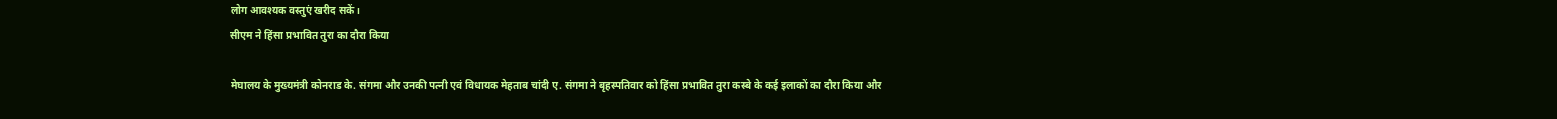लोग आवश्यक वस्तुएं खरीद सकें।
सीएम ने हिंसा प्रभावित तुरा का दौरा किया

मेघालय के मुख्यमंत्री कोनराड के. संगमा और उनकी पत्नी एवं विधायक मेहताब चांदी ए. संगमा ने बृहस्पतिवार को हिंसा प्रभावित तुरा कस्बे के कई इलाकों का दौरा किया और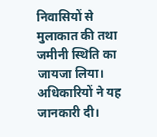निवासियों से मुलाकात की तथा जमीनी स्थिति का जायजा लिया। अधिकारियों ने यह जानकारी दी।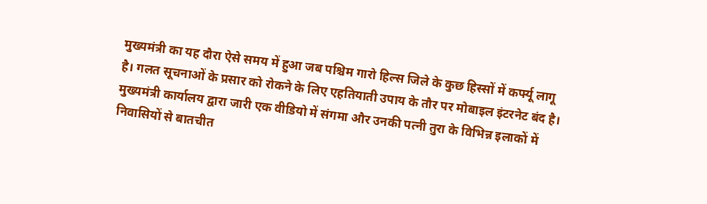मुख्यमंत्री का यह दौरा ऐसे समय में हुआ जब पश्चिम गारो हिल्स जिले के कुछ हिस्सों में कर्फ्यू लागू है। गलत सूचनाओं के प्रसार को रोकने के लिए एहतियाती उपाय के तौर पर मोबाइल इंटरनेट बंद है। मुख्यमंत्री कार्यालय द्वारा जारी एक वीडियो में संगमा और उनकी पत्नी तुरा के विभिन्न इलाकों में निवासियों से बातचीत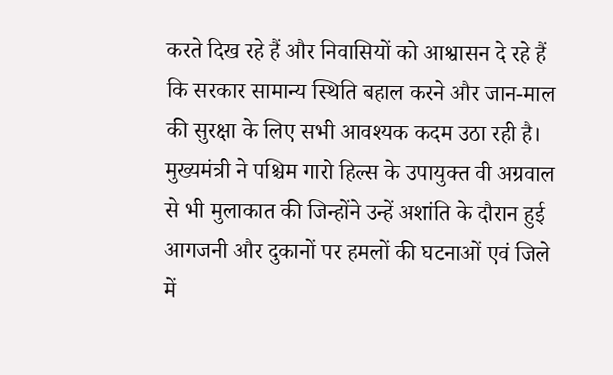करते दिख रहे हैं और निवासियों को आश्वासन दे रहे हैं कि सरकार सामान्य स्थिति बहाल करने और जान-माल की सुरक्षा के लिए सभी आवश्यक कदम उठा रही है। मुख्यमंत्री ने पश्चिम गारो हिल्स के उपायुक्त वी अग्रवाल से भी मुलाकात की जिन्होंने उन्हें अशांति के दौरान हुई आगजनी और दुकानों पर हमलों की घटनाओं एवं जिले में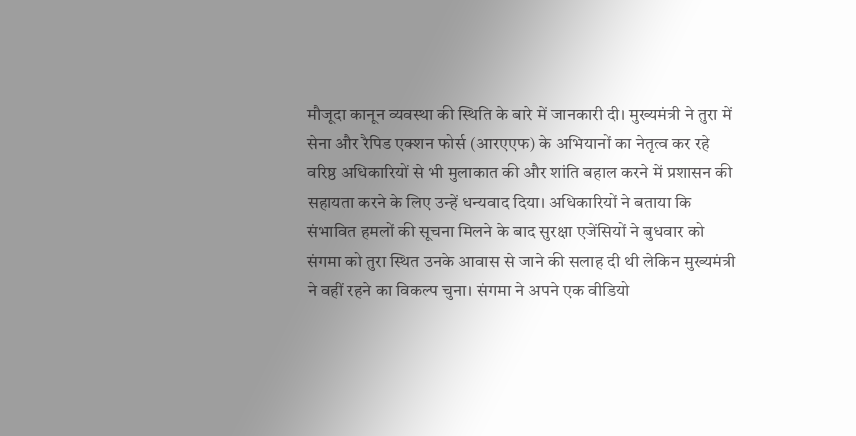मौजूदा कानून व्यवस्था की स्थिति के बारे में जानकारी दी। मुख्यमंत्री ने तुरा में सेना और रैपिड एक्शन फोर्स (आरएएफ) के अभियानों का नेतृत्व कर रहे वरिष्ठ अधिकारियों से भी मुलाकात की और शांति बहाल करने में प्रशासन की सहायता करने के लिए उन्हें धन्यवाद दिया। अधिकारियों ने बताया कि संभावित हमलों की सूचना मिलने के बाद सुरक्षा एजेंसियों ने बुधवार को संगमा को तुरा स्थित उनके आवास से जाने की सलाह दी थी लेकिन मुख्यमंत्री ने वहीं रहने का विकल्प चुना। संगमा ने अपने एक वीडियो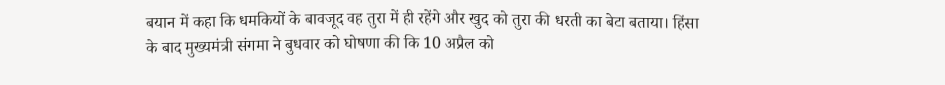बयान में कहा कि धमकियों के बावजूद वह तुरा में ही रहेंगे और खुद को तुरा की धरती का बेटा बताया। हिंसा के बाद मुख्यमंत्री संगमा ने बुधवार को घोषणा की कि 10 अप्रैल को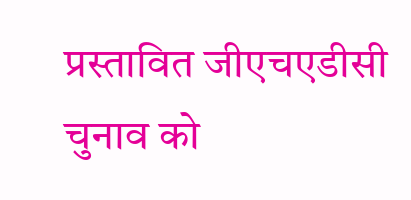प्रस्तावित जीएचएडीसी चुनाव को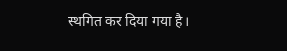स्थगित कर दिया गया है।